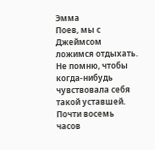Эмма
Поев, мы с Джеймсом ложимся отдыхать. Не помню, чтобы когда-нибудь чувствовала себя такой уставшей. Почти восемь часов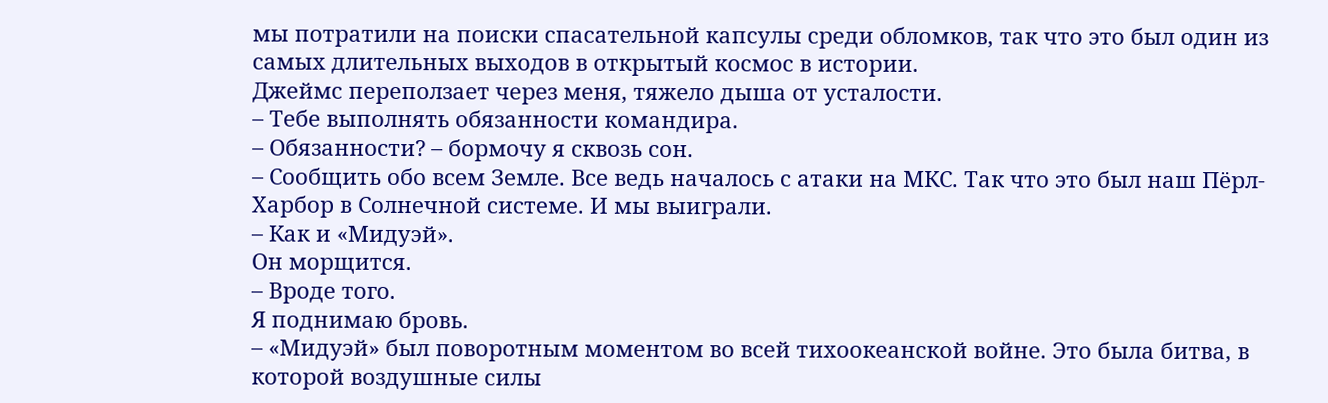мы потратили на поиски спасательной капсулы среди обломков, так что это был один из самых длительных выходов в открытый космос в истории.
Джеймс переползает через меня, тяжело дыша от усталости.
– Тебе выполнять обязанности командира.
– Обязанности? – бормочу я сквозь сон.
– Сообщить обо всем Земле. Все ведь началось с атаки на МКС. Так что это был наш Пёрл-Харбор в Солнечной системе. И мы выиграли.
– Как и «Мидуэй».
Он морщится.
– Вроде того.
Я поднимаю бровь.
– «Мидуэй» был поворотным моментом во всей тихоокеанской войне. Это была битва, в которой воздушные силы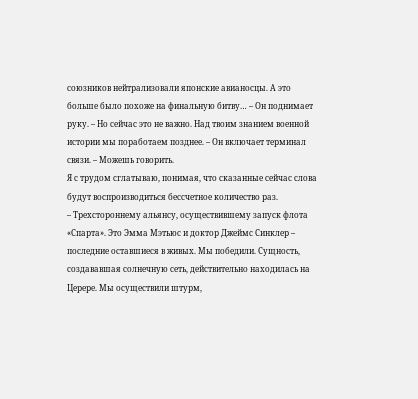союзников нейтрализовали японские авианосцы. А это больше было похоже на финальную битву… – Он поднимает руку. – Но сейчас это не важно. Над твоим знанием военной истории мы поработаем позднее. – Он включает терминал связи. – Можешь говорить.
Я с трудом сглатываю, понимая, что сказанные сейчас слова будут воспроизводиться бессчетное количество раз.
– Трехстороннему альянсу, осуществившему запуск флота «Спарта». Это Эмма Мэтьюс и доктор Джеймс Синклер – последние оставшиеся в живых. Мы победили. Сущность, создававшая солнечную сеть, действительно находилась на Церере. Мы осуществили штурм,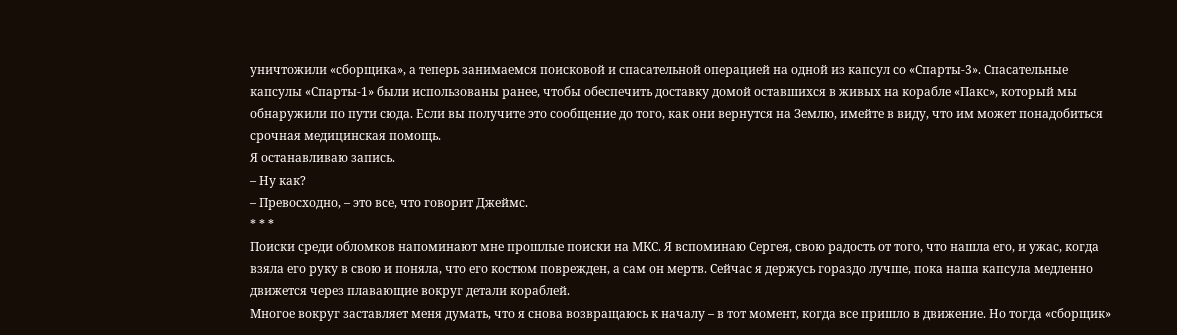уничтожили «сборщика», а теперь занимаемся поисковой и спасательной операцией на одной из капсул со «Спарты-3». Спасательные капсулы «Спарты-1» были использованы ранее, чтобы обеспечить доставку домой оставшихся в живых на корабле «Пакс», который мы обнаружили по пути сюда. Если вы получите это сообщение до того, как они вернутся на Землю, имейте в виду, что им может понадобиться срочная медицинская помощь.
Я останавливаю запись.
– Ну как?
– Превосходно, – это все, что говорит Джеймс.
* * *
Поиски среди обломков напоминают мне прошлые поиски на МКС. Я вспоминаю Сергея, свою радость от того, что нашла его, и ужас, когда взяла его руку в свою и поняла, что его костюм поврежден, а сам он мертв. Сейчас я держусь гораздо лучше, пока наша капсула медленно движется через плавающие вокруг детали кораблей.
Многое вокруг заставляет меня думать, что я снова возвращаюсь к началу – в тот момент, когда все пришло в движение. Но тогда «сборщик»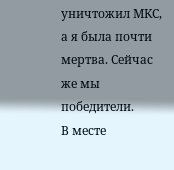уничтожил МКС, а я была почти мертва. Сейчас же мы победители.
В месте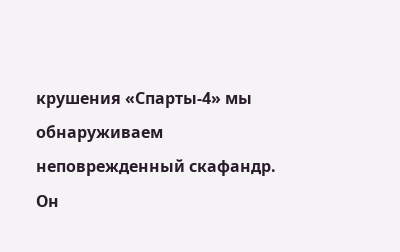крушения «Спарты-4» мы обнаруживаем неповрежденный скафандр. Он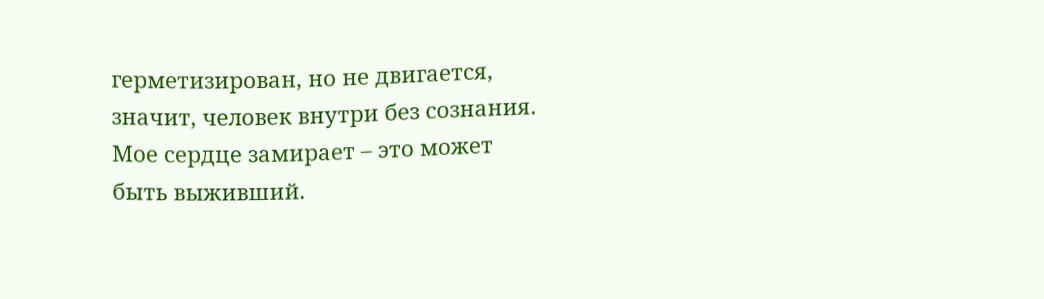герметизирован, но не двигается, значит, человек внутри без сознания. Мое сердце замирает – это может быть выживший.